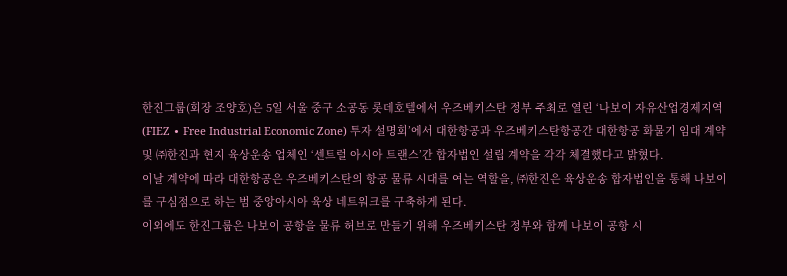한진그룹(회장 조양호)은 5일 서울 중구 소공동 롯데호텔에서 우즈베키스탄 정부 주최로 열린 ‘나보이 자유산업경제지역(FIEZ ∙ Free Industrial Economic Zone) 투자 설명회’에서 대한항공과 우즈베키스탄항공간 대한항공 화물기 임대 계약 및 ㈜한진과 현지 육상운송 업체인 ‘센트럴 아시아 트랜스’간 합자법인 설립 계약을 각각 체결했다고 밝혔다.
이날 계약에 따라 대한항공은 우즈베키스탄의 항공 물류 시대를 여는 역할을, ㈜한진은 육상운송 합자법인을 통해 나보이를 구심점으로 하는 범 중앙아시아 육상 네트워크를 구축하게 된다.
이외에도 한진그룹은 나보이 공항을 물류 허브로 만들기 위해 우즈베키스탄 정부와 함께 나보이 공항 시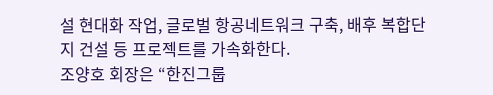설 현대화 작업, 글로벌 항공네트워크 구축, 배후 복합단지 건설 등 프로젝트를 가속화한다.
조양호 회장은 “한진그룹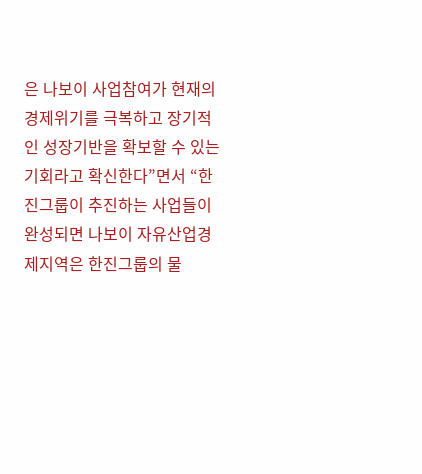은 나보이 사업참여가 현재의 경제위기를 극복하고 장기적인 성장기반을 확보할 수 있는 기회라고 확신한다”면서 “한진그룹이 추진하는 사업들이 완성되면 나보이 자유산업경제지역은 한진그룹의 물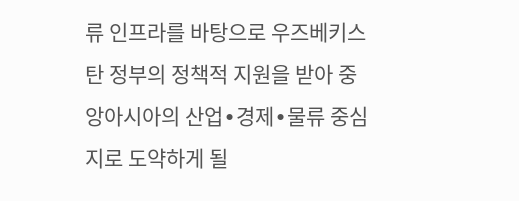류 인프라를 바탕으로 우즈베키스탄 정부의 정책적 지원을 받아 중앙아시아의 산업∙경제∙물류 중심지로 도약하게 될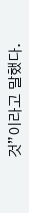것”이라고 말했다.